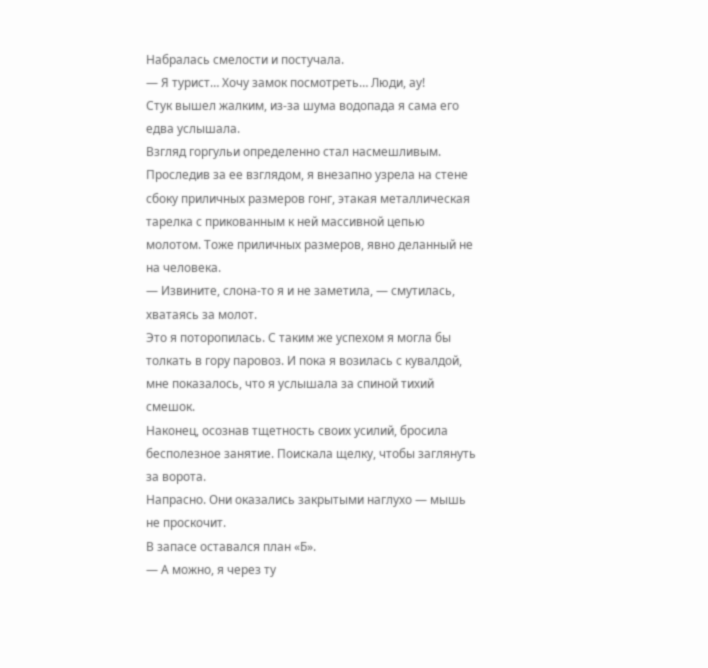Набралась смелости и постучала.
— Я турист… Хочу замок посмотреть… Люди, ау!
Стук вышел жалким, из-за шума водопада я сама его едва услышала.
Взгляд горгульи определенно стал насмешливым.
Проследив за ее взглядом, я внезапно узрела на стене сбоку приличных размеров гонг, этакая металлическая тарелка с прикованным к ней массивной цепью молотом. Тоже приличных размеров, явно деланный не на человека.
— Извините, слона-то я и не заметила, — смутилась, хватаясь за молот.
Это я поторопилась. С таким же успехом я могла бы толкать в гору паровоз. И пока я возилась с кувалдой, мне показалось, что я услышала за спиной тихий смешок.
Наконец, осознав тщетность своих усилий, бросила бесполезное занятие. Поискала щелку, чтобы заглянуть за ворота.
Напрасно. Они оказались закрытыми наглухо — мышь не проскочит.
В запасе оставался план «Б».
— А можно, я через ту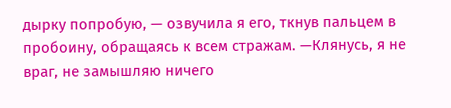дырку попробую, — озвучила я его, ткнув пальцем в пробоину, обращаясь к всем стражам. —Клянусь, я не враг, не замышляю ничего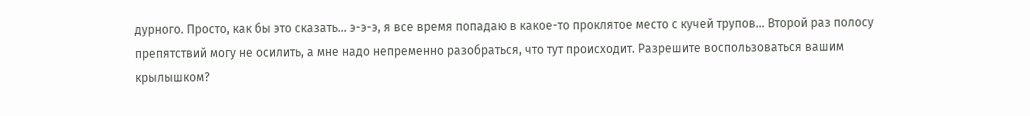дурного. Просто, как бы это сказать… э-э-э, я все время попадаю в какое-то проклятое место с кучей трупов… Второй раз полосу препятствий могу не осилить, а мне надо непременно разобраться, что тут происходит. Разрешите воспользоваться вашим крылышком?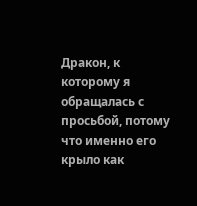Дракон, к которому я обращалась с просьбой, потому что именно его крыло как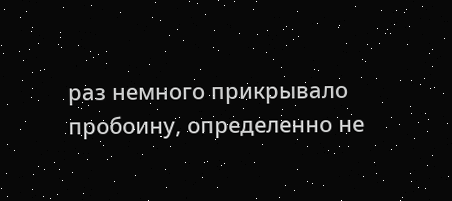раз немного прикрывало пробоину, определенно не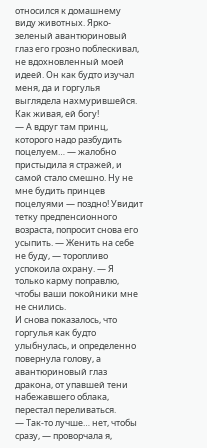относился к домашнему виду животных. Ярко-зеленый авантюриновый глаз его грозно поблескивал, не вдохновленный моей идеей. Он как будто изучал меня, да и горгулья выглядела нахмурившейся.
Как живая, ей богу!
— А вдруг там принц, которого надо разбудить поцелуем… — жалобно пристыдила я стражей, и самой стало смешно. Ну не мне будить принцев поцелуями — поздно! Увидит тетку предпенсионного возраста, попросит снова его усыпить. — Женить на себе не буду, — торопливо успокоила охрану. — Я только карму поправлю, чтобы ваши покойники мне не снились.
И снова показалось, что горгулья как будто улыбнулась, и определенно повернула голову, а авантюриновый глаз дракона, от упавшей тени набежавшего облака, перестал переливаться.
— Так-то лучше… нет, чтобы сразу, — проворчала я,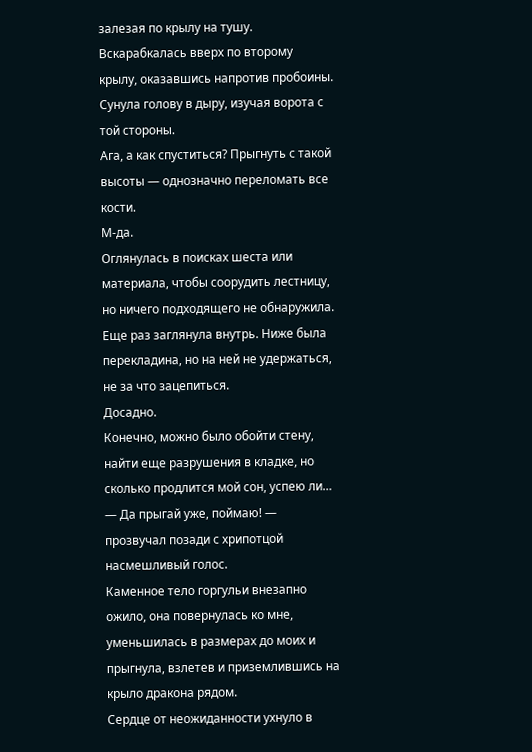залезая по крылу на тушу. Вскарабкалась вверх по второму крылу, оказавшись напротив пробоины. Сунула голову в дыру, изучая ворота с той стороны.
Ага, а как спуститься? Прыгнуть с такой высоты — однозначно переломать все кости.
М-да.
Оглянулась в поисках шеста или материала, чтобы соорудить лестницу, но ничего подходящего не обнаружила. Еще раз заглянула внутрь. Ниже была перекладина, но на ней не удержаться, не за что зацепиться.
Досадно.
Конечно, можно было обойти стену, найти еще разрушения в кладке, но сколько продлится мой сон, успею ли…
— Да прыгай уже, поймаю! — прозвучал позади с хрипотцой насмешливый голос.
Каменное тело горгульи внезапно ожило, она повернулась ко мне, уменьшилась в размерах до моих и прыгнула, взлетев и приземлившись на крыло дракона рядом.
Сердце от неожиданности ухнуло в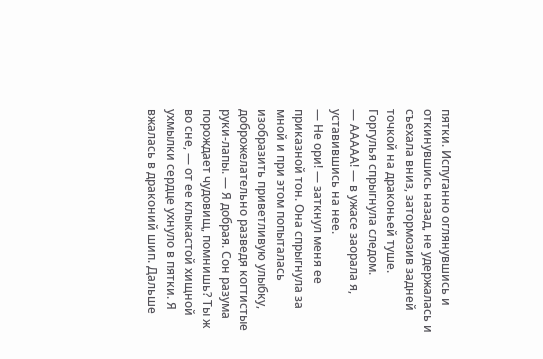пятки. Испуганно оглянувшись и откинувшись назад, не удержалась и съехала вниз, затормозив задней точкой на драконьей туше.
Горгулья спрыгнула следом.
— ААААА! — в ужасе заорала я, уставившись на нее.
— Не ори! — заткнул меня ее приказной тон. Она спрыгнула за мной и при этом попыталась изобразить приветливую улыбку, доброжелательно разведя когтистые руки-лапы. — Я добрая. Сон разума порождает чудовищ, помнишь? Ты ж во сне, — от ее клыкастой хищной ухмылки сердце ухнуло в пятки. Я вжалась в драконий шип. Дальше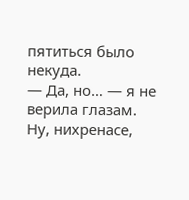пятиться было некуда.
— Да, но… — я не верила глазам.
Ну, нихренасе,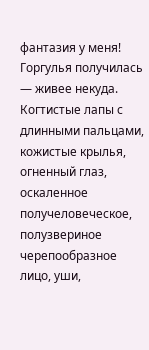фантазия у меня! Горгулья получилась — живее некуда. Когтистые лапы с длинными пальцами, кожистые крылья, огненный глаз, оскаленное получеловеческое, полузвериное черепообразное лицо, уши,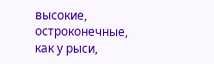высокие, остроконечные, как у рыси,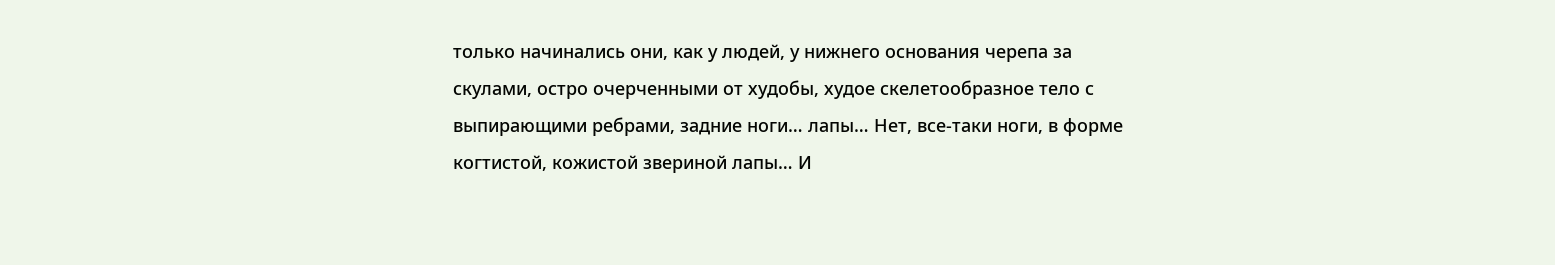только начинались они, как у людей, у нижнего основания черепа за скулами, остро очерченными от худобы, худое скелетообразное тело с выпирающими ребрами, задние ноги… лапы… Нет, все-таки ноги, в форме когтистой, кожистой звериной лапы… И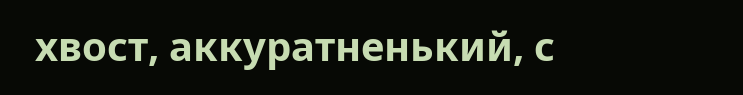хвост, аккуратненький, с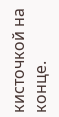кисточкой на конце.